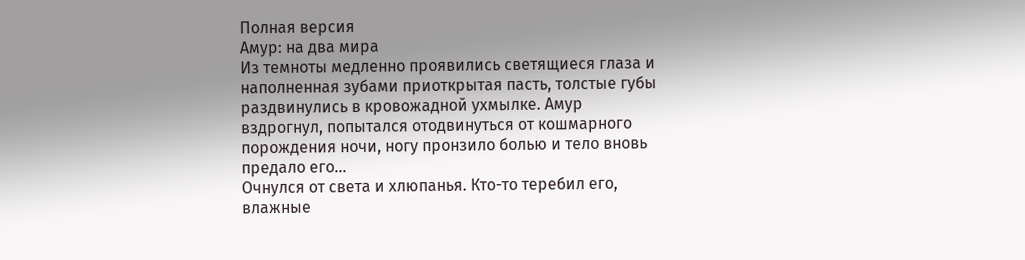Полная версия
Амур: на два мира
Из темноты медленно проявились светящиеся глаза и наполненная зубами приоткрытая пасть, толстые губы раздвинулись в кровожадной ухмылке. Амур вздрогнул, попытался отодвинуться от кошмарного порождения ночи, ногу пронзило болью и тело вновь предало его...
Очнулся от света и хлюпанья. Кто-то теребил его, влажные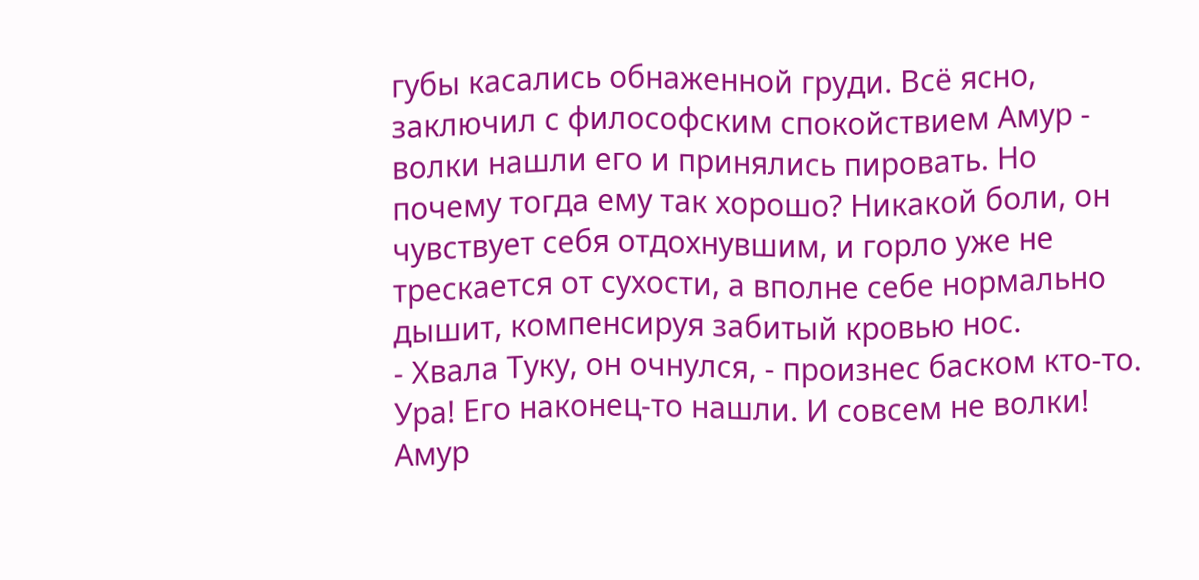губы касались обнаженной груди. Всё ясно, заключил с философским спокойствием Амур - волки нашли его и принялись пировать. Но почему тогда ему так хорошо? Никакой боли, он чувствует себя отдохнувшим, и горло уже не трескается от сухости, а вполне себе нормально дышит, компенсируя забитый кровью нос.
- Хвала Туку, он очнулся, - произнес баском кто-то.
Ура! Его наконец-то нашли. И совсем не волки! Амур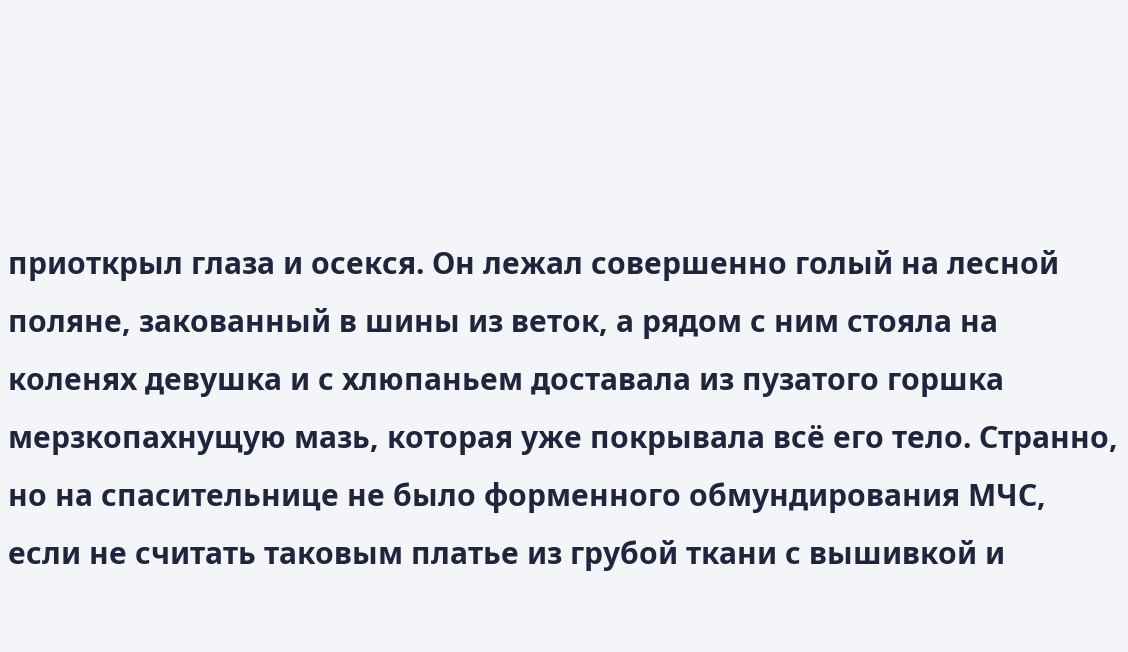приоткрыл глаза и осекся. Он лежал совершенно голый на лесной поляне, закованный в шины из веток, а рядом с ним стояла на коленях девушка и с хлюпаньем доставала из пузатого горшка мерзкопахнущую мазь, которая уже покрывала всё его тело. Странно, но на спасительнице не было форменного обмундирования МЧС, если не считать таковым платье из грубой ткани с вышивкой и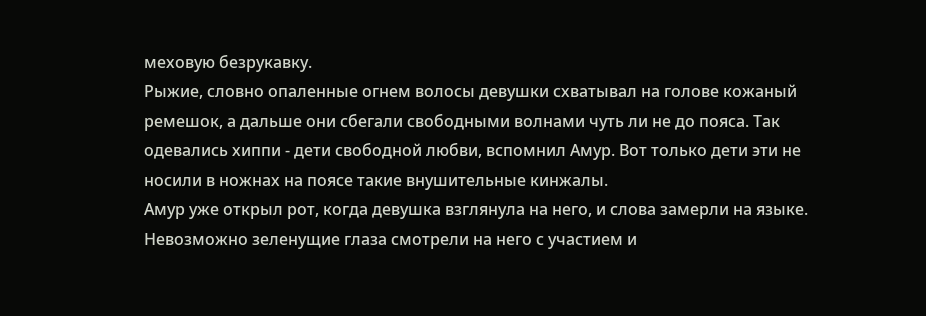меховую безрукавку.
Рыжие, словно опаленные огнем волосы девушки схватывал на голове кожаный ремешок, а дальше они сбегали свободными волнами чуть ли не до пояса. Так одевались хиппи - дети свободной любви, вспомнил Амур. Вот только дети эти не носили в ножнах на поясе такие внушительные кинжалы.
Амур уже открыл рот, когда девушка взглянула на него, и слова замерли на языке. Невозможно зеленущие глаза смотрели на него с участием и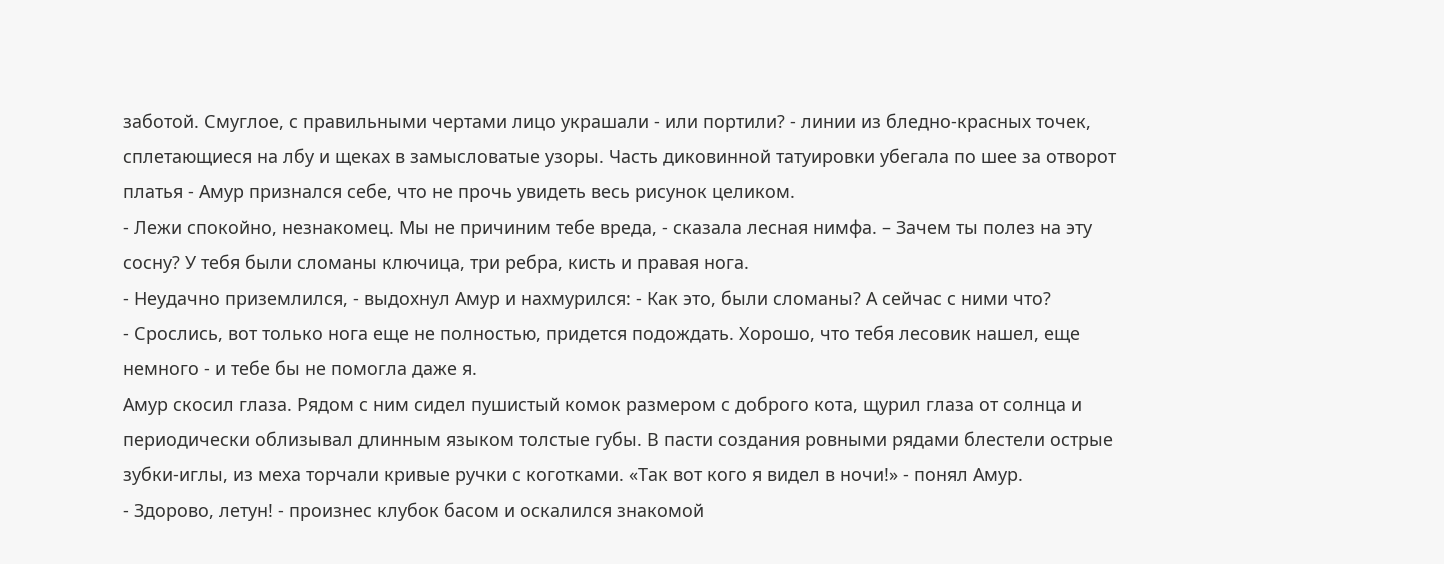заботой. Смуглое, с правильными чертами лицо украшали - или портили? - линии из бледно-красных точек, сплетающиеся на лбу и щеках в замысловатые узоры. Часть диковинной татуировки убегала по шее за отворот платья - Амур признался себе, что не прочь увидеть весь рисунок целиком.
- Лежи спокойно, незнакомец. Мы не причиним тебе вреда, - сказала лесная нимфа. – Зачем ты полез на эту сосну? У тебя были сломаны ключица, три ребра, кисть и правая нога.
- Неудачно приземлился, - выдохнул Амур и нахмурился: - Как это, были сломаны? А сейчас с ними что?
- Срослись, вот только нога еще не полностью, придется подождать. Хорошо, что тебя лесовик нашел, еще немного - и тебе бы не помогла даже я.
Амур скосил глаза. Рядом с ним сидел пушистый комок размером с доброго кота, щурил глаза от солнца и периодически облизывал длинным языком толстые губы. В пасти создания ровными рядами блестели острые зубки-иглы, из меха торчали кривые ручки с коготками. «Так вот кого я видел в ночи!» - понял Амур.
- Здорово, летун! - произнес клубок басом и оскалился знакомой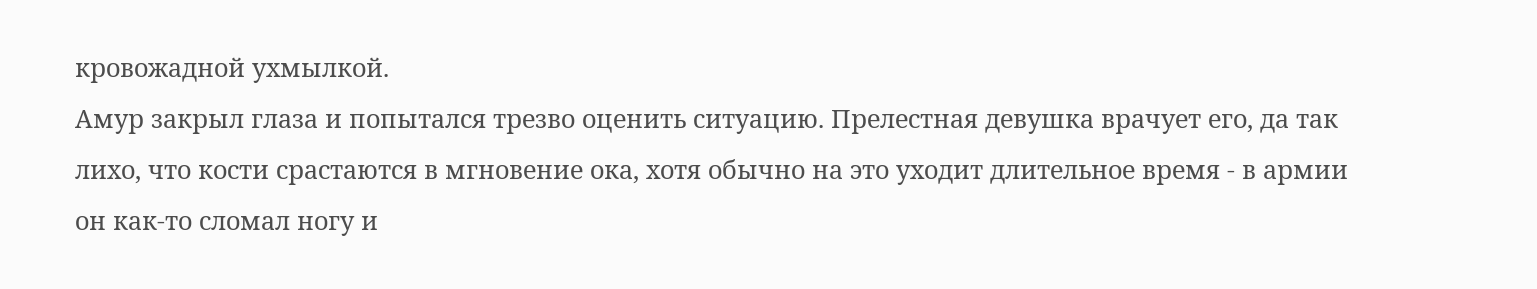кровожадной ухмылкой.
Амур закрыл глаза и попытался трезво оценить ситуацию. Прелестная девушка врачует его, да так лихо, что кости срастаются в мгновение ока, хотя обычно на это уходит длительное время - в армии он как-то сломал ногу и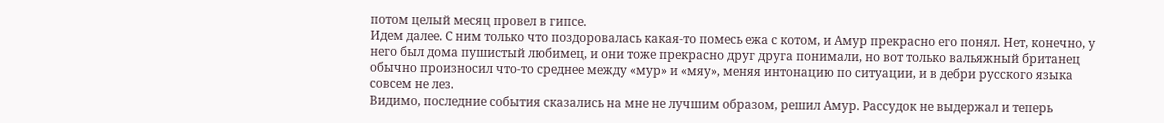потом целый месяц провел в гипсе.
Идем далее. С ним только что поздоровалась какая-то помесь ежа с котом, и Амур прекрасно его понял. Нет, конечно, у него был дома пушистый любимец, и они тоже прекрасно друг друга понимали, но вот только вальяжный британец обычно произносил что-то среднее между «мур» и «мяу», меняя интонацию по ситуации, и в дебри русского языка совсем не лез.
Видимо, последние события сказались на мне не лучшим образом, решил Амур. Рассудок не выдержал и теперь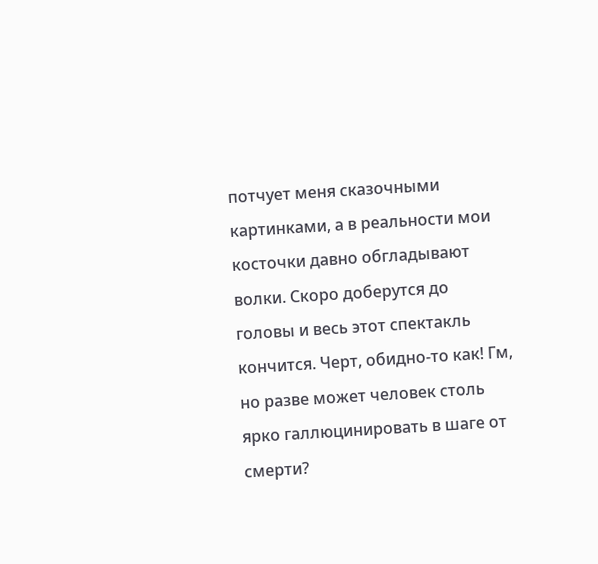потчует меня сказочными картинками, а в реальности мои косточки давно обгладывают волки. Скоро доберутся до головы и весь этот спектакль кончится. Черт, обидно-то как! Гм, но разве может человек столь ярко галлюцинировать в шаге от смерти?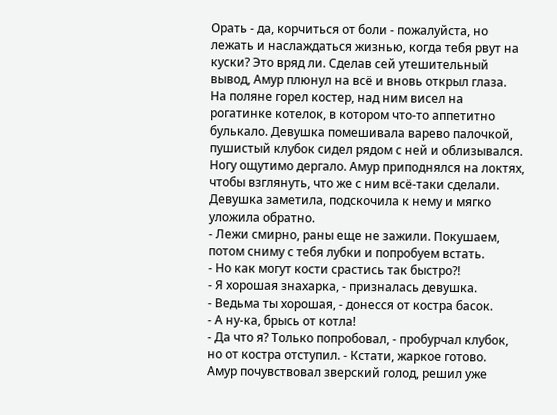Орать - да, корчиться от боли - пожалуйста, но лежать и наслаждаться жизнью, когда тебя рвут на куски? Это вряд ли. Сделав сей утешительный вывод, Амур плюнул на всё и вновь открыл глаза.
На поляне горел костер, над ним висел на рогатинке котелок, в котором что-то аппетитно булькало. Девушка помешивала варево палочкой, пушистый клубок сидел рядом с ней и облизывался. Ногу ощутимо дергало. Амур приподнялся на локтях, чтобы взглянуть, что же с ним всё-таки сделали. Девушка заметила, подскочила к нему и мягко уложила обратно.
- Лежи смирно, раны еще не зажили. Покушаем, потом сниму с тебя лубки и попробуем встать.
- Но как могут кости срастись так быстро?!
- Я хорошая знахарка, - призналась девушка.
- Ведьма ты хорошая, - донесся от костра басок.
- А ну-ка, брысь от котла!
- Да что я? Только попробовал, - пробурчал клубок, но от костра отступил. - Кстати, жаркое готово.
Амур почувствовал зверский голод, решил уже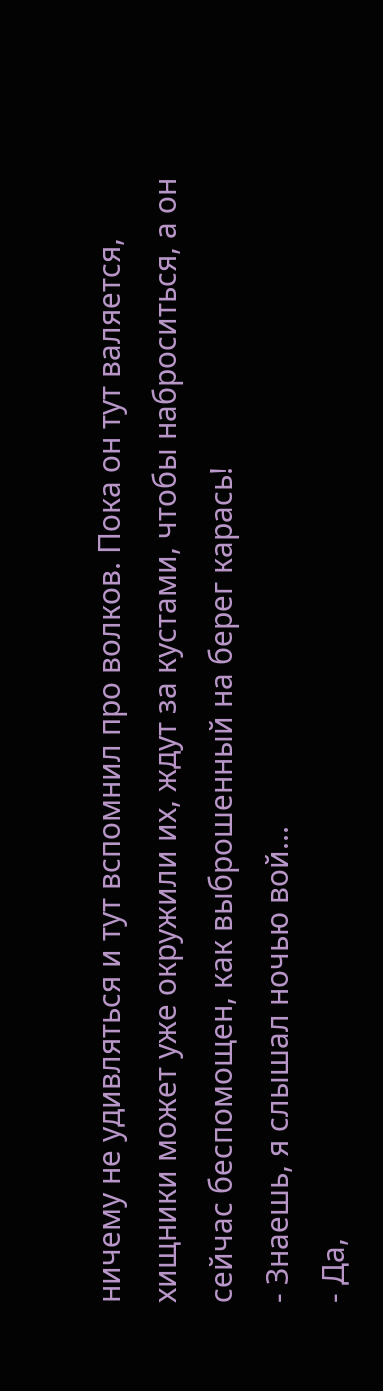ничему не удивляться и тут вспомнил про волков. Пока он тут валяется, хищники может уже окружили их, ждут за кустами, чтобы наброситься, а он сейчас беспомощен, как выброшенный на берег карась!
- Знаешь, я слышал ночью вой...
- Да,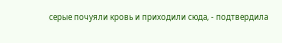серые почуяли кровь и приходили сюда, - подтвердила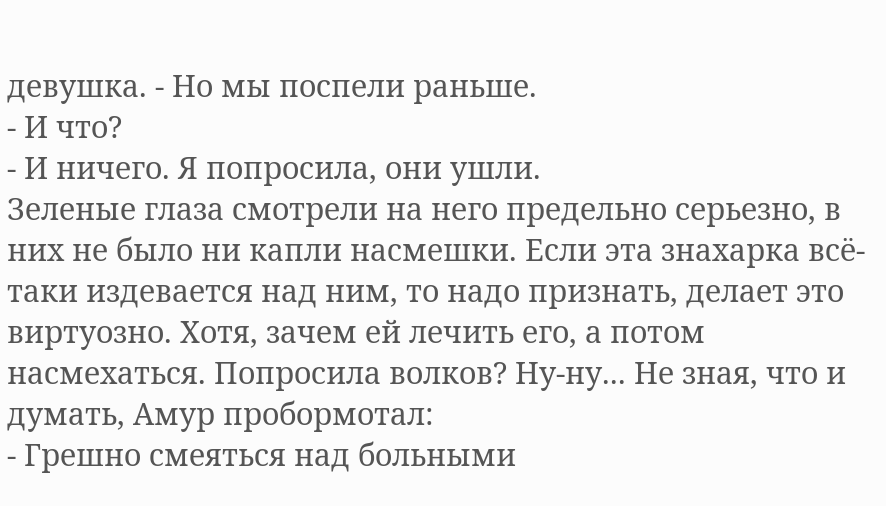девушка. - Но мы поспели раньше.
- И что?
- И ничего. Я попросила, они ушли.
Зеленые глаза смотрели на него предельно серьезно, в них не было ни капли насмешки. Если эта знахарка всё-таки издевается над ним, то надо признать, делает это виртуозно. Хотя, зачем ей лечить его, а потом насмехаться. Попросила волков? Ну-ну... Не зная, что и думать, Амур пробормотал:
- Грешно смеяться над больными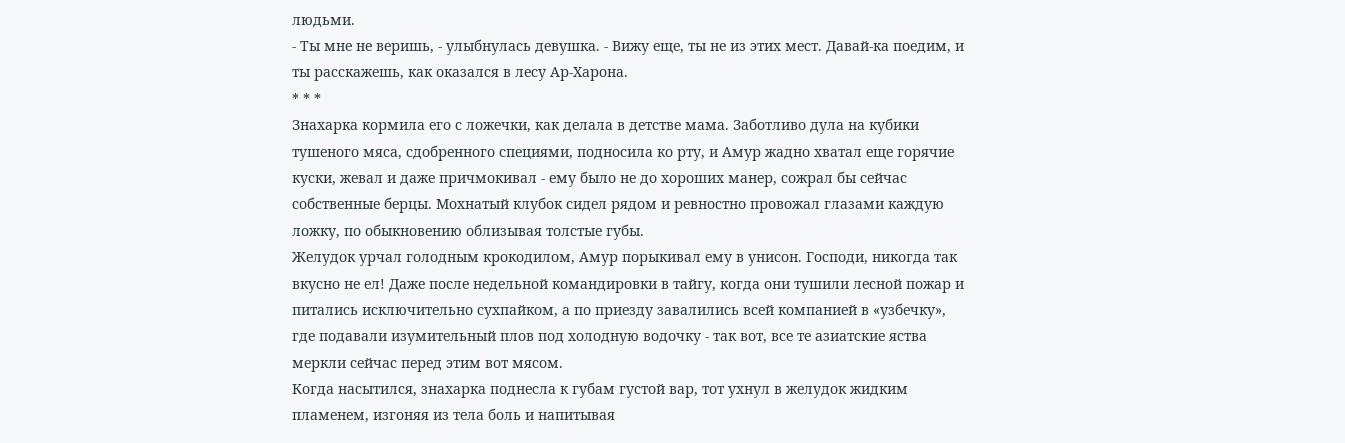людьми.
- Ты мне не веришь, - улыбнулась девушка. - Вижу еще, ты не из этих мест. Давай-ка поедим, и ты расскажешь, как оказался в лесу Ар-Харона.
* * *
Знахарка кормила его с ложечки, как делала в детстве мама. Заботливо дула на кубики тушеного мяса, сдобренного специями, подносила ко рту, и Амур жадно хватал еще горячие куски, жевал и даже причмокивал - ему было не до хороших манер, сожрал бы сейчас собственные берцы. Мохнатый клубок сидел рядом и ревностно провожал глазами каждую ложку, по обыкновению облизывая толстые губы.
Желудок урчал голодным крокодилом, Амур порыкивал ему в унисон. Господи, никогда так вкусно не ел! Даже после недельной командировки в тайгу, когда они тушили лесной пожар и питались исключительно сухпайком, а по приезду завалились всей компанией в «узбечку», где подавали изумительный плов под холодную водочку - так вот, все те азиатские яства меркли сейчас перед этим вот мясом.
Когда насытился, знахарка поднесла к губам густой вар, тот ухнул в желудок жидким пламенем, изгоняя из тела боль и напитывая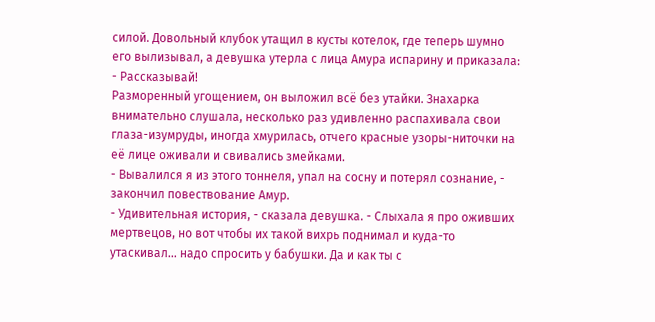силой. Довольный клубок утащил в кусты котелок, где теперь шумно его вылизывал, а девушка утерла с лица Амура испарину и приказала:
- Рассказывай!
Разморенный угощением, он выложил всё без утайки. Знахарка внимательно слушала, несколько раз удивленно распахивала свои глаза-изумруды, иногда хмурилась, отчего красные узоры-ниточки на её лице оживали и свивались змейками.
- Вывалился я из этого тоннеля, упал на сосну и потерял сознание, - закончил повествование Амур.
- Удивительная история, - сказала девушка. - Слыхала я про оживших мертвецов, но вот чтобы их такой вихрь поднимал и куда-то утаскивал... надо спросить у бабушки. Да и как ты с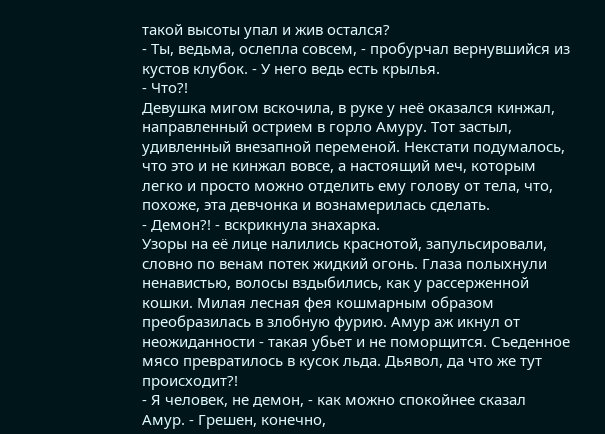такой высоты упал и жив остался?
- Ты, ведьма, ослепла совсем, - пробурчал вернувшийся из кустов клубок. - У него ведь есть крылья.
- Что?!
Девушка мигом вскочила, в руке у неё оказался кинжал, направленный острием в горло Амуру. Тот застыл, удивленный внезапной переменой. Некстати подумалось, что это и не кинжал вовсе, а настоящий меч, которым легко и просто можно отделить ему голову от тела, что, похоже, эта девчонка и вознамерилась сделать.
- Демон?! - вскрикнула знахарка.
Узоры на её лице налились краснотой, запульсировали, словно по венам потек жидкий огонь. Глаза полыхнули ненавистью, волосы вздыбились, как у рассерженной кошки. Милая лесная фея кошмарным образом преобразилась в злобную фурию. Амур аж икнул от неожиданности - такая убьет и не поморщится. Съеденное мясо превратилось в кусок льда. Дьявол, да что же тут происходит?!
- Я человек, не демон, - как можно спокойнее сказал Амур. - Грешен, конечно,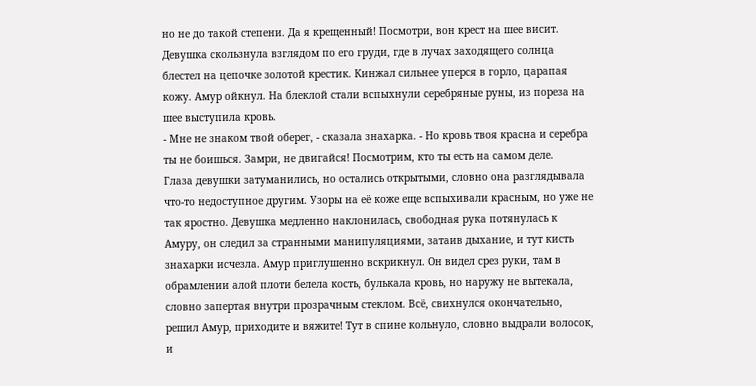но не до такой степени. Да я крещенный! Посмотри, вон крест на шее висит.
Девушка скользнула взглядом по его груди, где в лучах заходящего солнца блестел на цепочке золотой крестик. Кинжал сильнее уперся в горло, царапая кожу. Амур ойкнул. На блеклой стали вспыхнули серебряные руны, из пореза на шее выступила кровь.
- Мне не знаком твой оберег, - сказала знахарка. - Но кровь твоя красна и серебра ты не боишься. Замри, не двигайся! Посмотрим, кто ты есть на самом деле.
Глаза девушки затуманились, но остались открытыми, словно она разглядывала что-то недоступное другим. Узоры на её коже еще вспыхивали красным, но уже не так яростно. Девушка медленно наклонилась, свободная рука потянулась к Амуру, он следил за странными манипуляциями, затаив дыхание, и тут кисть знахарки исчезла. Амур приглушенно вскрикнул. Он видел срез руки, там в обрамлении алой плоти белела кость, булькала кровь, но наружу не вытекала, словно запертая внутри прозрачным стеклом. Всё, свихнулся окончательно, решил Амур, приходите и вяжите! Тут в спине кольнуло, словно выдрали волосок, и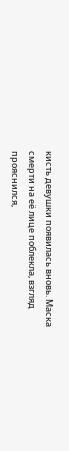кисть девушки появилась вновь. Маска смерти на её лице поблекла, взгляд прояснился,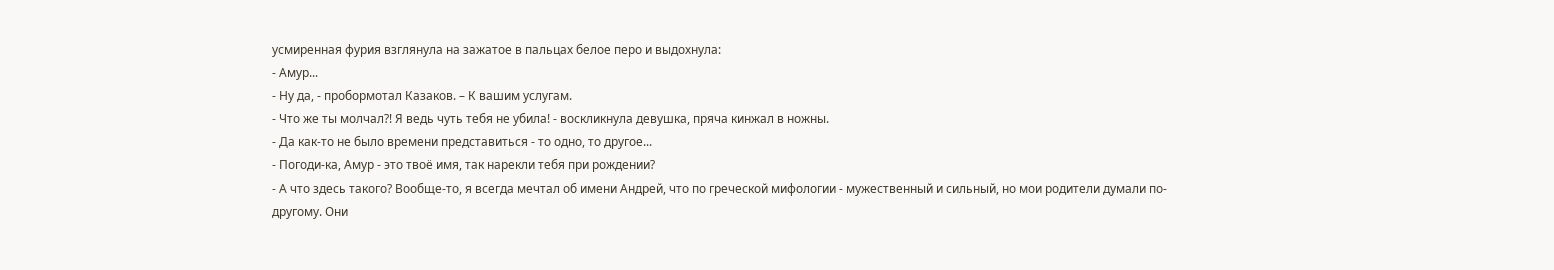усмиренная фурия взглянула на зажатое в пальцах белое перо и выдохнула:
- Амур...
- Ну да, - пробормотал Казаков. – К вашим услугам.
- Что же ты молчал?! Я ведь чуть тебя не убила! - воскликнула девушка, пряча кинжал в ножны.
- Да как-то не было времени представиться - то одно, то другое...
- Погоди-ка, Амур - это твоё имя, так нарекли тебя при рождении?
- А что здесь такого? Вообще-то, я всегда мечтал об имени Андрей, что по греческой мифологии - мужественный и сильный, но мои родители думали по-другому. Они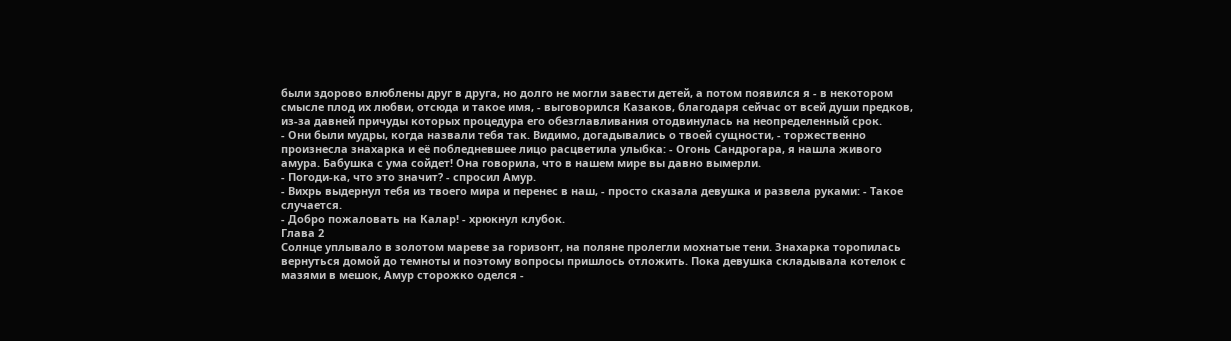были здорово влюблены друг в друга, но долго не могли завести детей, а потом появился я - в некотором смысле плод их любви, отсюда и такое имя, - выговорился Казаков, благодаря сейчас от всей души предков, из-за давней причуды которых процедура его обезглавливания отодвинулась на неопределенный срок.
- Они были мудры, когда назвали тебя так. Видимо, догадывались о твоей сущности, - торжественно произнесла знахарка и её побледневшее лицо расцветила улыбка: - Огонь Сандрогара, я нашла живого амура. Бабушка с ума сойдет! Она говорила, что в нашем мире вы давно вымерли.
- Погоди-ка, что это значит? - спросил Амур.
- Вихрь выдернул тебя из твоего мира и перенес в наш, - просто сказала девушка и развела руками: - Такое случается.
- Добро пожаловать на Калар! - хрюкнул клубок.
Глава 2
Солнце уплывало в золотом мареве за горизонт, на поляне пролегли мохнатые тени. Знахарка торопилась вернуться домой до темноты и поэтому вопросы пришлось отложить. Пока девушка складывала котелок с мазями в мешок, Амур сторожко оделся -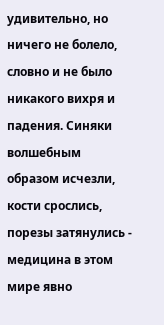удивительно, но ничего не болело, словно и не было никакого вихря и падения. Синяки волшебным образом исчезли, кости срослись, порезы затянулись - медицина в этом мире явно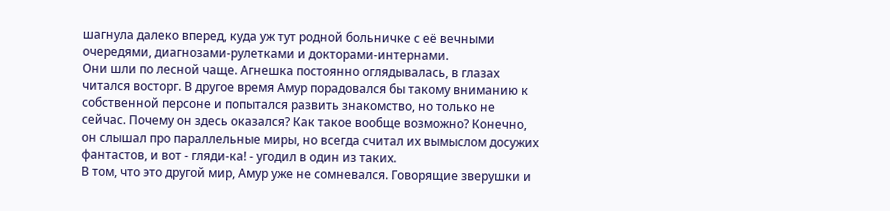шагнула далеко вперед, куда уж тут родной больничке с её вечными очередями, диагнозами-рулетками и докторами-интернами.
Они шли по лесной чаще. Агнешка постоянно оглядывалась, в глазах читался восторг. В другое время Амур порадовался бы такому вниманию к собственной персоне и попытался развить знакомство, но только не сейчас. Почему он здесь оказался? Как такое вообще возможно? Конечно, он слышал про параллельные миры, но всегда считал их вымыслом досужих фантастов, и вот - гляди-ка! - угодил в один из таких.
В том, что это другой мир, Амур уже не сомневался. Говорящие зверушки и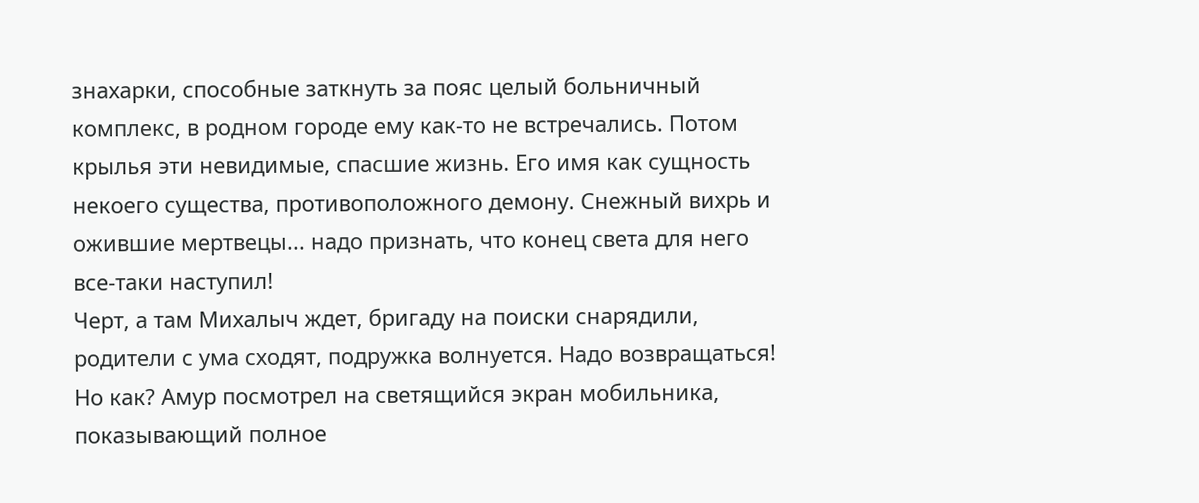знахарки, способные заткнуть за пояс целый больничный комплекс, в родном городе ему как-то не встречались. Потом крылья эти невидимые, спасшие жизнь. Его имя как сущность некоего существа, противоположного демону. Снежный вихрь и ожившие мертвецы... надо признать, что конец света для него все-таки наступил!
Черт, а там Михалыч ждет, бригаду на поиски снарядили, родители с ума сходят, подружка волнуется. Надо возвращаться! Но как? Амур посмотрел на светящийся экран мобильника, показывающий полное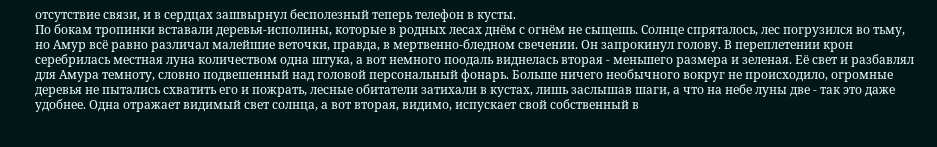отсутствие связи, и в сердцах зашвырнул бесполезный теперь телефон в кусты.
По бокам тропинки вставали деревья-исполины, которые в родных лесах днём с огнём не сыщешь. Солнце спряталось, лес погрузился во тьму, но Амур всё равно различал малейшие веточки, правда, в мертвенно-бледном свечении. Он запрокинул голову. В переплетении крон серебрилась местная луна количеством одна штука, а вот немного поодаль виднелась вторая - меньшего размера и зеленая. Её свет и разбавлял для Амура темноту, словно подвешенный над головой персональный фонарь. Больше ничего необычного вокруг не происходило, огромные деревья не пытались схватить его и пожрать, лесные обитатели затихали в кустах, лишь заслышав шаги, а что на небе луны две - так это даже удобнее. Одна отражает видимый свет солнца, а вот вторая, видимо, испускает свой собственный в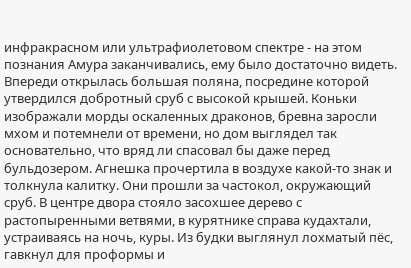инфракрасном или ультрафиолетовом спектре - на этом познания Амура заканчивались, ему было достаточно видеть.
Впереди открылась большая поляна, посредине которой утвердился добротный сруб с высокой крышей. Коньки изображали морды оскаленных драконов, бревна заросли мхом и потемнели от времени, но дом выглядел так основательно, что вряд ли спасовал бы даже перед бульдозером. Агнешка прочертила в воздухе какой-то знак и толкнула калитку. Они прошли за частокол, окружающий сруб. В центре двора стояло засохшее дерево с растопыренными ветвями, в курятнике справа кудахтали, устраиваясь на ночь, куры. Из будки выглянул лохматый пёс, гавкнул для проформы и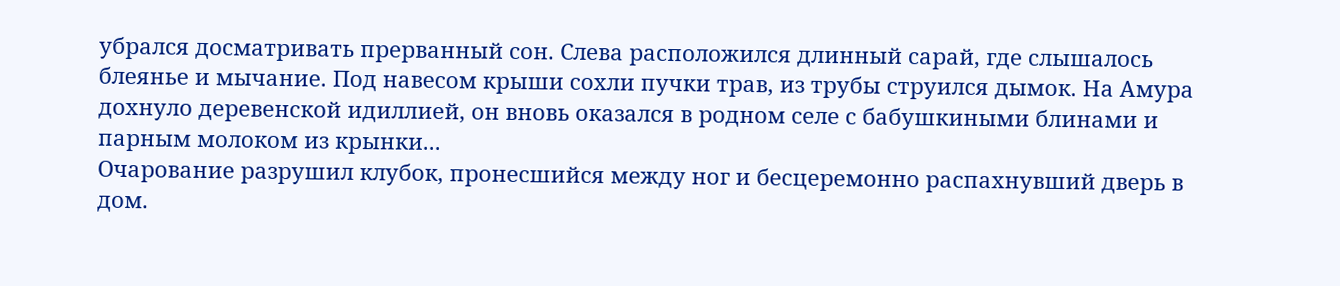убрался досматривать прерванный сон. Слева расположился длинный сарай, где слышалось блеянье и мычание. Под навесом крыши сохли пучки трав, из трубы струился дымок. На Амура дохнуло деревенской идиллией, он вновь оказался в родном селе с бабушкиными блинами и парным молоком из крынки...
Очарование разрушил клубок, пронесшийся между ног и бесцеремонно распахнувший дверь в дом.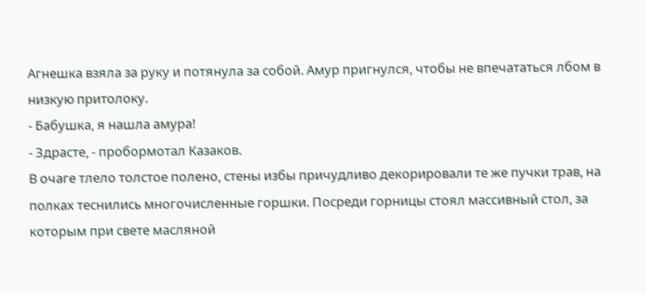Агнешка взяла за руку и потянула за собой. Амур пригнулся, чтобы не впечататься лбом в низкую притолоку.
- Бабушка, я нашла амура!
- Здрасте, - пробормотал Казаков.
В очаге тлело толстое полено, стены избы причудливо декорировали те же пучки трав, на полках теснились многочисленные горшки. Посреди горницы стоял массивный стол, за которым при свете масляной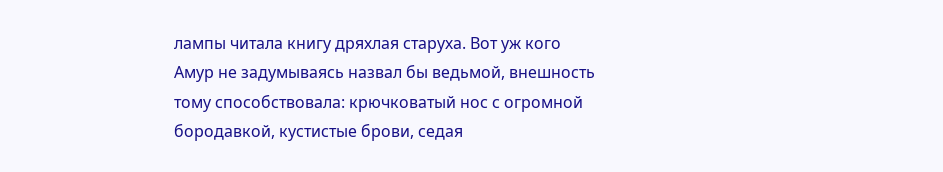лампы читала книгу дряхлая старуха. Вот уж кого Амур не задумываясь назвал бы ведьмой, внешность тому способствовала: крючковатый нос с огромной бородавкой, кустистые брови, седая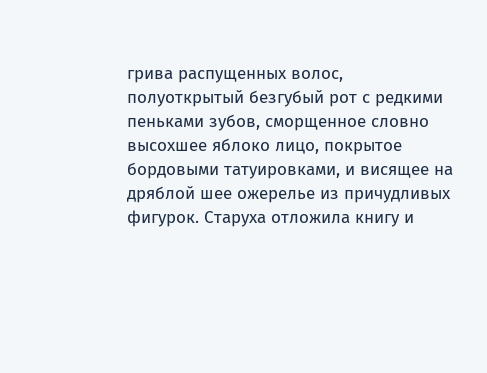грива распущенных волос, полуоткрытый безгубый рот с редкими пеньками зубов, сморщенное словно высохшее яблоко лицо, покрытое бордовыми татуировками, и висящее на дряблой шее ожерелье из причудливых фигурок. Старуха отложила книгу и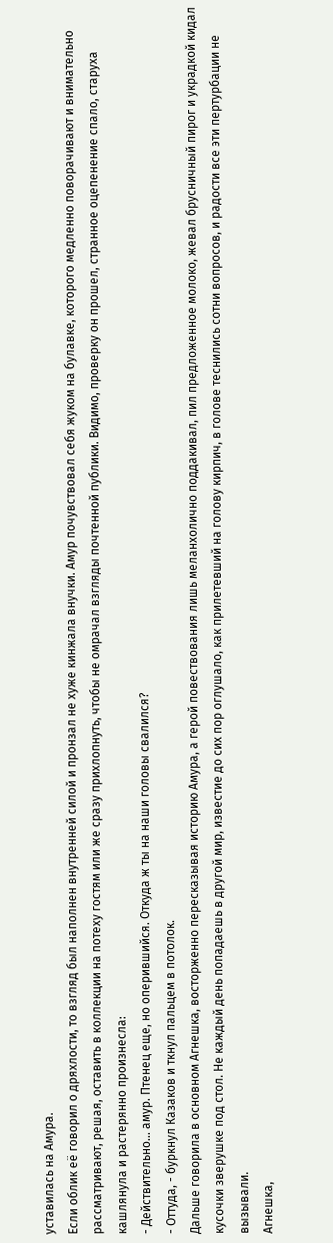уставилась на Амура.
Если облик её говорил о дряхлости, то взгляд был наполнен внутренней силой и пронзал не хуже кинжала внучки. Амур почувствовал себя жуком на булавке, которого медленно поворачивают и внимательно рассматривают, решая, оставить в коллекции на потеху гостям или же сразу прихлопнуть, чтобы не омрачал взгляды почтенной публики. Видимо, проверку он прошел, странное оцепенение спало, старуха кашлянула и растерянно произнесла:
- Действительно... амур. Птенец еще, но оперившийся. Откуда ж ты на наши головы свалился?
- Оттуда, - буркнул Казаков и ткнул пальцем в потолок.
Дальше говорила в основном Агнешка, восторженно пересказывая историю Амура, а герой повествования лишь меланхолично поддакивал, пил предложенное молоко, жевал брусничный пирог и украдкой кидал кусочки зверушке под стол. Не каждый день попадаешь в другой мир, известие до сих пор оглушало, как прилетевший на голову кирпич, в голове теснились сотни вопросов, и радости все эти пертурбации не вызывали.
Агнешка,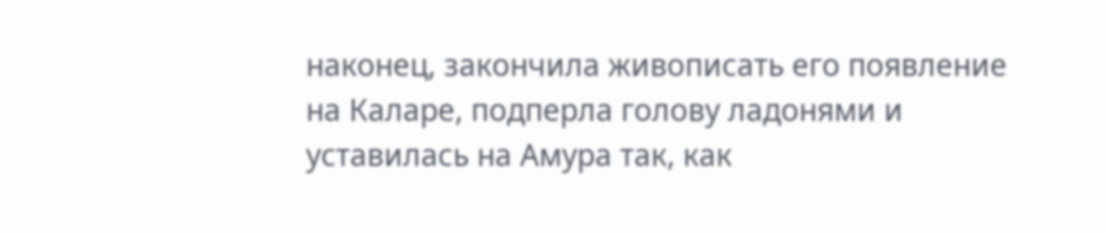наконец, закончила живописать его появление на Каларе, подперла голову ладонями и уставилась на Амура так, как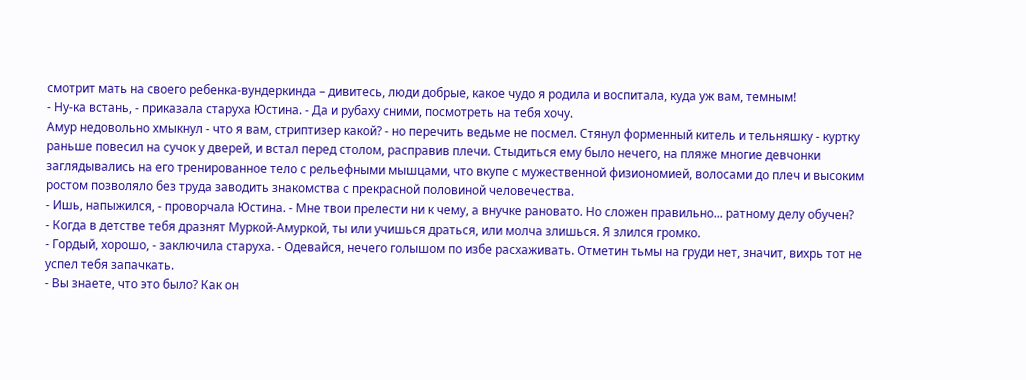смотрит мать на своего ребенка-вундеркинда – дивитесь, люди добрые, какое чудо я родила и воспитала, куда уж вам, темным!
- Ну-ка встань, - приказала старуха Юстина. - Да и рубаху сними, посмотреть на тебя хочу.
Амур недовольно хмыкнул - что я вам, стриптизер какой? - но перечить ведьме не посмел. Стянул форменный китель и тельняшку - куртку раньше повесил на сучок у дверей, и встал перед столом, расправив плечи. Стыдиться ему было нечего, на пляже многие девчонки заглядывались на его тренированное тело с рельефными мышцами, что вкупе с мужественной физиономией, волосами до плеч и высоким ростом позволяло без труда заводить знакомства с прекрасной половиной человечества.
- Ишь, напыжился, - проворчала Юстина. - Мне твои прелести ни к чему, а внучке рановато. Но сложен правильно... ратному делу обучен?
- Когда в детстве тебя дразнят Муркой-Амуркой, ты или учишься драться, или молча злишься. Я злился громко.
- Гордый, хорошо, - заключила старуха. - Одевайся, нечего голышом по избе расхаживать. Отметин тьмы на груди нет, значит, вихрь тот не успел тебя запачкать.
- Вы знаете, что это было? Как он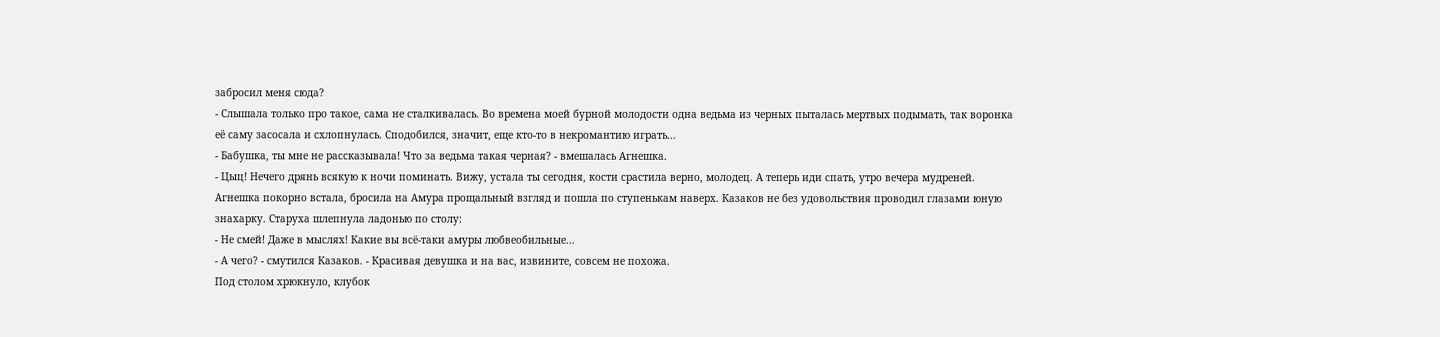забросил меня сюда?
- Слышала только про такое, сама не сталкивалась. Во времена моей бурной молодости одна ведьма из черных пыталась мертвых подымать, так воронка её саму засосала и схлопнулась. Сподобился, значит, еще кто-то в некромантию играть...
- Бабушка, ты мне не рассказывала! Что за ведьма такая черная? - вмешалась Агнешка.
- Цыц! Нечего дрянь всякую к ночи поминать. Вижу, устала ты сегодня, кости срастила верно, молодец. А теперь иди спать, утро вечера мудреней.
Агнешка покорно встала, бросила на Амура прощальный взгляд и пошла по ступенькам наверх. Казаков не без удовольствия проводил глазами юную знахарку. Старуха шлепнула ладонью по столу:
- Не смей! Даже в мыслях! Какие вы всё-таки амуры любвеобильные...
- А чего? - смутился Казаков. - Красивая девушка и на вас, извините, совсем не похожа.
Под столом хрюкнуло, клубок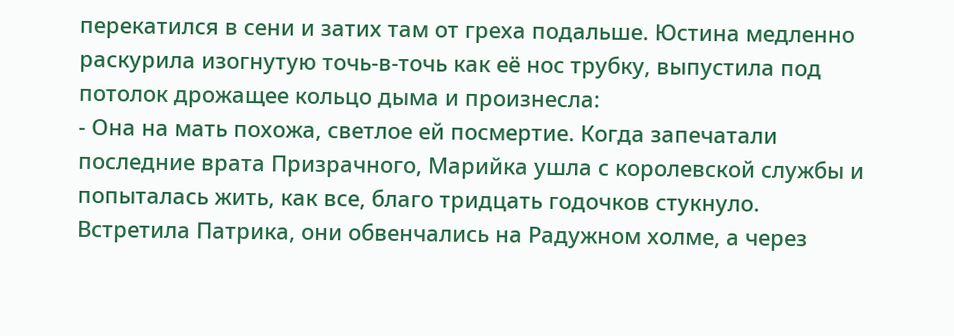перекатился в сени и затих там от греха подальше. Юстина медленно раскурила изогнутую точь-в-точь как её нос трубку, выпустила под потолок дрожащее кольцо дыма и произнесла:
- Она на мать похожа, светлое ей посмертие. Когда запечатали последние врата Призрачного, Марийка ушла с королевской службы и попыталась жить, как все, благо тридцать годочков стукнуло. Встретила Патрика, они обвенчались на Радужном холме, а через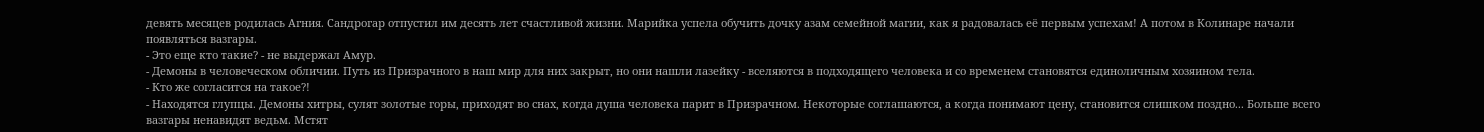девять месяцев родилась Агния. Сандрогар отпустил им десять лет счастливой жизни. Марийка успела обучить дочку азам семейной магии, как я радовалась её первым успехам! А потом в Колинаре начали появляться вазгары.
- Это еще кто такие? - не выдержал Амур.
- Демоны в человеческом обличии. Путь из Призрачного в наш мир для них закрыт, но они нашли лазейку - вселяются в подходящего человека и со временем становятся единоличным хозяином тела.
- Кто же согласится на такое?!
- Находятся глупцы. Демоны хитры, сулят золотые горы, приходят во снах, когда душа человека парит в Призрачном. Некоторые соглашаются, а когда понимают цену, становится слишком поздно... Больше всего вазгары ненавидят ведьм. Мстят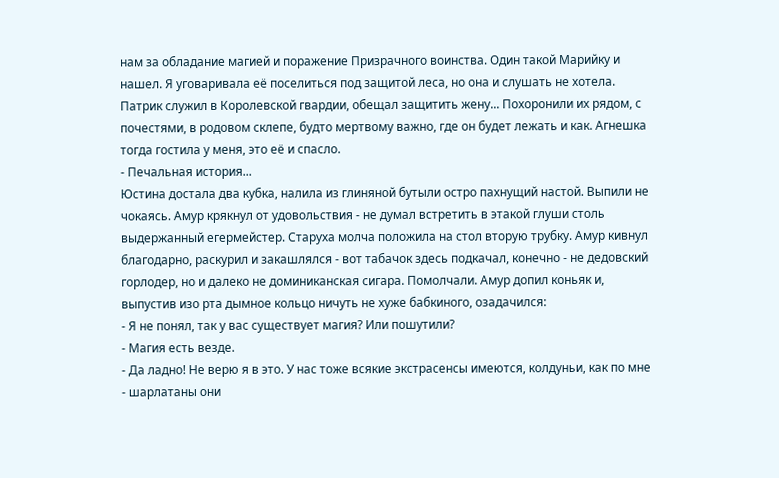нам за обладание магией и поражение Призрачного воинства. Один такой Марийку и нашел. Я уговаривала её поселиться под защитой леса, но она и слушать не хотела. Патрик служил в Королевской гвардии, обещал защитить жену... Похоронили их рядом, с почестями, в родовом склепе, будто мертвому важно, где он будет лежать и как. Агнешка тогда гостила у меня, это её и спасло.
- Печальная история...
Юстина достала два кубка, налила из глиняной бутыли остро пахнущий настой. Выпили не чокаясь. Амур крякнул от удовольствия - не думал встретить в этакой глуши столь выдержанный егермейстер. Старуха молча положила на стол вторую трубку. Амур кивнул благодарно, раскурил и закашлялся - вот табачок здесь подкачал, конечно - не дедовский горлодер, но и далеко не доминиканская сигара. Помолчали. Амур допил коньяк и, выпустив изо рта дымное кольцо ничуть не хуже бабкиного, озадачился:
- Я не понял, так у вас существует магия? Или пошутили?
- Магия есть везде.
- Да ладно! Не верю я в это. У нас тоже всякие экстрасенсы имеются, колдуньи, как по мне - шарлатаны они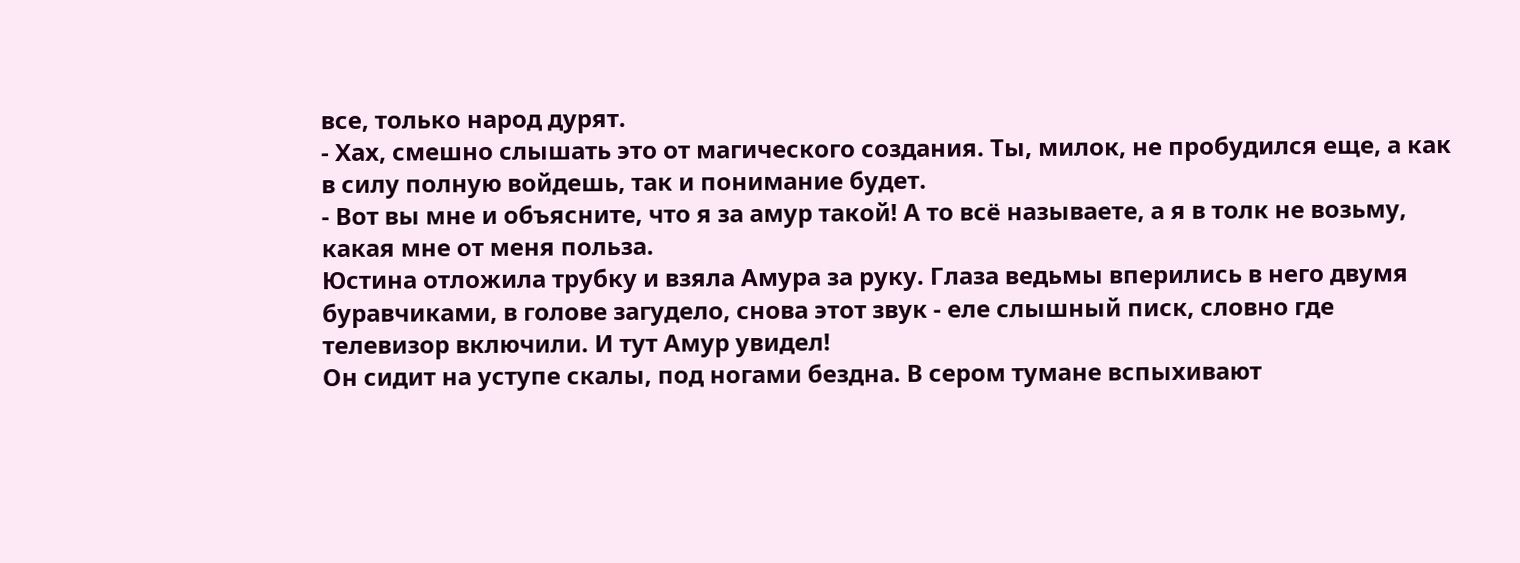все, только народ дурят.
- Хах, смешно слышать это от магического создания. Ты, милок, не пробудился еще, а как в силу полную войдешь, так и понимание будет.
- Вот вы мне и объясните, что я за амур такой! А то всё называете, а я в толк не возьму, какая мне от меня польза.
Юстина отложила трубку и взяла Амура за руку. Глаза ведьмы вперились в него двумя буравчиками, в голове загудело, снова этот звук - еле слышный писк, словно где телевизор включили. И тут Амур увидел!
Он сидит на уступе скалы, под ногами бездна. В сером тумане вспыхивают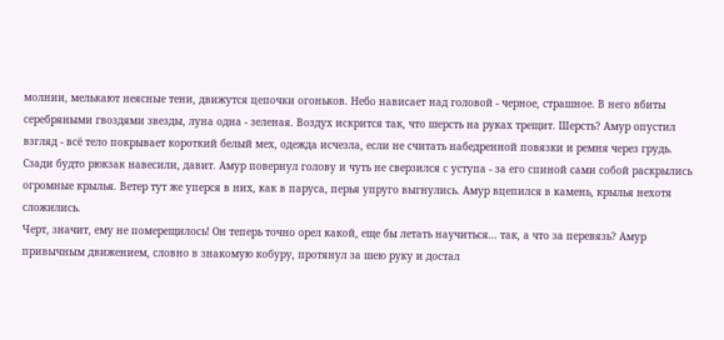молнии, мелькают неясные тени, движутся цепочки огоньков. Небо нависает над головой - черное, страшное. В него вбиты серебряными гвоздями звезды, луна одна - зеленая. Воздух искрится так, что шерсть на руках трещит. Шерсть? Амур опустил взгляд - всё тело покрывает короткий белый мех, одежда исчезла, если не считать набедренной повязки и ремня через грудь. Сзади будто рюкзак навесили, давит. Амур повернул голову и чуть не сверзился с уступа - за его спиной сами собой раскрылись огромные крылья. Ветер тут же уперся в них, как в паруса, перья упруго выгнулись. Амур вцепился в камень, крылья нехотя сложились.
Черт, значит, ему не померещилось! Он теперь точно орел какой, еще бы летать научиться... так, а что за перевязь? Амур привычным движением, словно в знакомую кобуру, протянул за шею руку и достал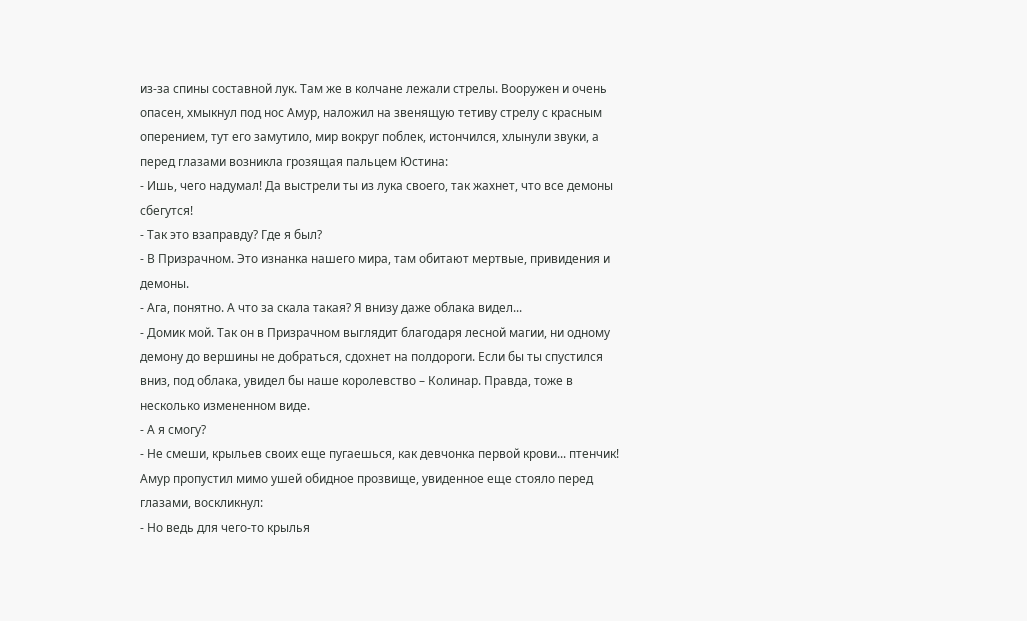из-за спины составной лук. Там же в колчане лежали стрелы. Вооружен и очень опасен, хмыкнул под нос Амур, наложил на звенящую тетиву стрелу с красным оперением, тут его замутило, мир вокруг поблек, истончился, хлынули звуки, а перед глазами возникла грозящая пальцем Юстина:
- Ишь, чего надумал! Да выстрели ты из лука своего, так жахнет, что все демоны сбегутся!
- Так это взаправду? Где я был?
- В Призрачном. Это изнанка нашего мира, там обитают мертвые, привидения и демоны.
- Ага, понятно. А что за скала такая? Я внизу даже облака видел...
- Домик мой. Так он в Призрачном выглядит благодаря лесной магии, ни одному демону до вершины не добраться, сдохнет на полдороги. Если бы ты спустился вниз, под облака, увидел бы наше королевство – Колинар. Правда, тоже в несколько измененном виде.
- А я смогу?
- Не смеши, крыльев своих еще пугаешься, как девчонка первой крови... птенчик!
Амур пропустил мимо ушей обидное прозвище, увиденное еще стояло перед глазами, воскликнул:
- Но ведь для чего-то крылья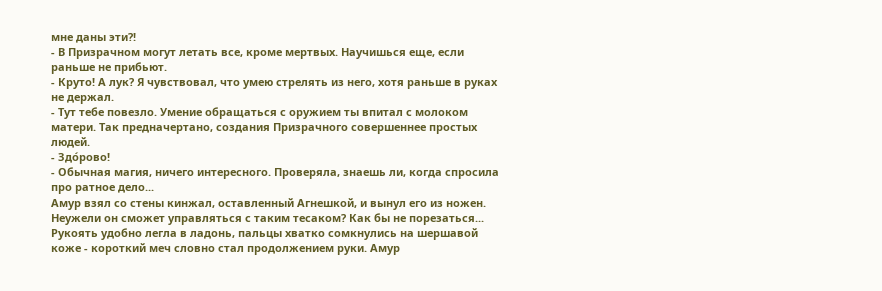мне даны эти?!
- В Призрачном могут летать все, кроме мертвых. Научишься еще, если раньше не прибьют.
- Круто! А лук? Я чувствовал, что умею стрелять из него, хотя раньше в руках не держал.
- Тут тебе повезло. Умение обращаться с оружием ты впитал с молоком матери. Так предначертано, создания Призрачного совершеннее простых людей.
- Здо́рово!
- Обычная магия, ничего интересного. Проверяла, знаешь ли, когда спросила про ратное дело...
Амур взял со стены кинжал, оставленный Агнешкой, и вынул его из ножен. Неужели он сможет управляться с таким тесаком? Как бы не порезаться... Рукоять удобно легла в ладонь, пальцы хватко сомкнулись на шершавой коже - короткий меч словно стал продолжением руки. Амур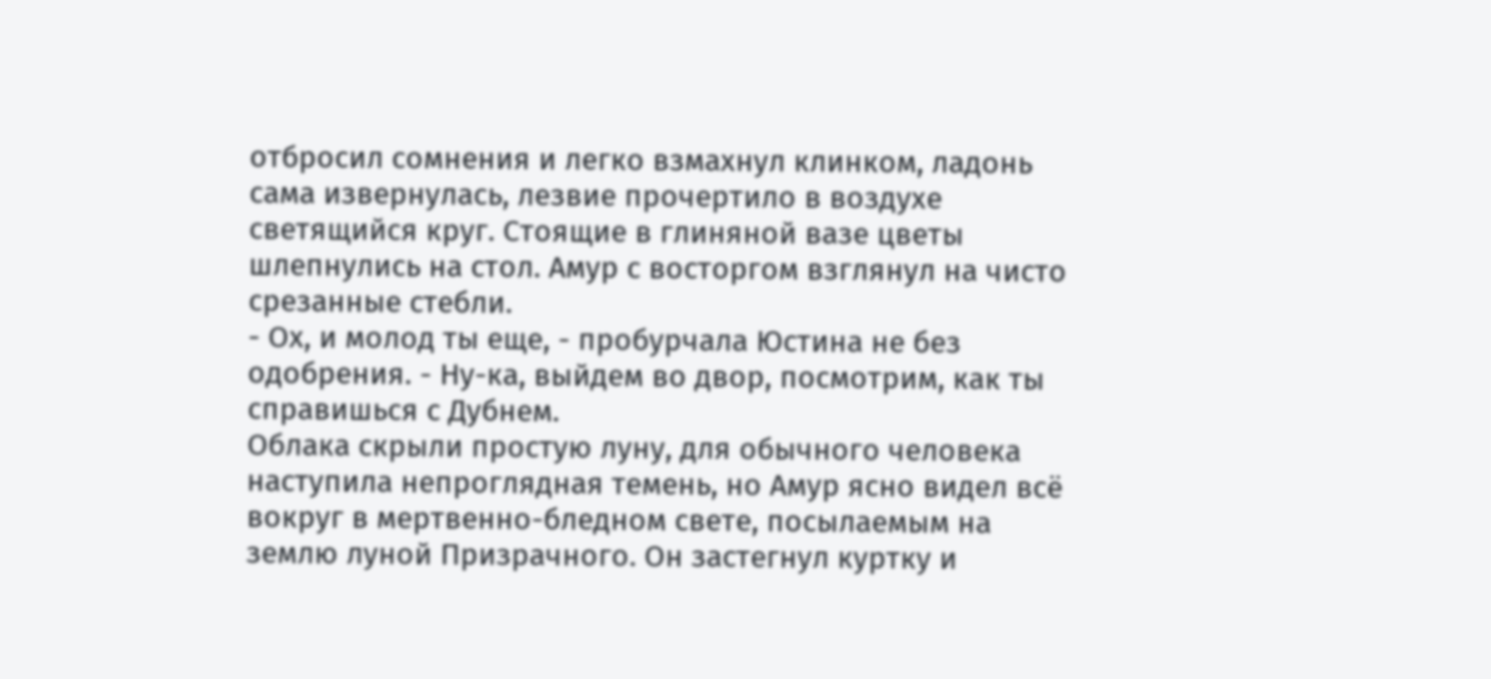отбросил сомнения и легко взмахнул клинком, ладонь сама извернулась, лезвие прочертило в воздухе светящийся круг. Стоящие в глиняной вазе цветы шлепнулись на стол. Амур с восторгом взглянул на чисто срезанные стебли.
- Ох, и молод ты еще, - пробурчала Юстина не без одобрения. - Ну-ка, выйдем во двор, посмотрим, как ты справишься с Дубнем.
Облака скрыли простую луну, для обычного человека наступила непроглядная темень, но Амур ясно видел всё вокруг в мертвенно-бледном свете, посылаемым на землю луной Призрачного. Он застегнул куртку и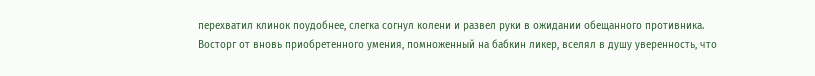перехватил клинок поудобнее, слегка согнул колени и развел руки в ожидании обещанного противника. Восторг от вновь приобретенного умения, помноженный на бабкин ликер, вселял в душу уверенность, что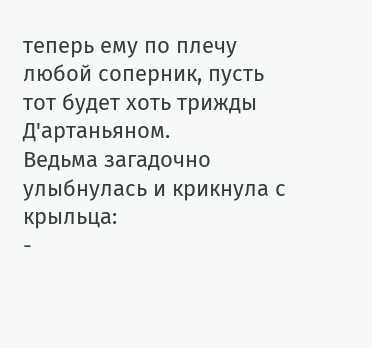теперь ему по плечу любой соперник, пусть тот будет хоть трижды Д'артаньяном.
Ведьма загадочно улыбнулась и крикнула с крыльца:
-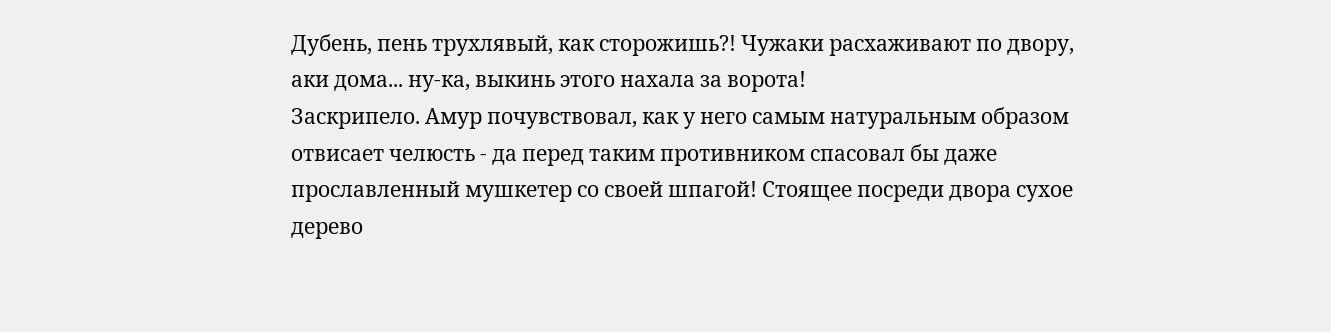Дубень, пень трухлявый, как сторожишь?! Чужаки расхаживают по двору, аки дома... ну-ка, выкинь этого нахала за ворота!
Заскрипело. Амур почувствовал, как у него самым натуральным образом отвисает челюсть - да перед таким противником спасовал бы даже прославленный мушкетер со своей шпагой! Стоящее посреди двора сухое дерево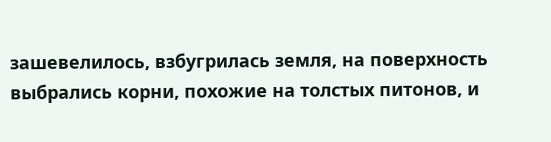зашевелилось, взбугрилась земля, на поверхность выбрались корни, похожие на толстых питонов, и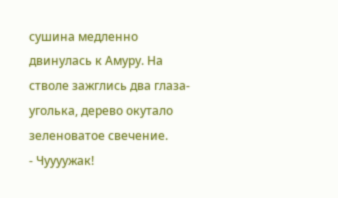сушина медленно двинулась к Амуру. На стволе зажглись два глаза-уголька, дерево окутало зеленоватое свечение.
- Чуууужак!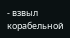- взвыл корабельной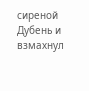сиреной Дубень и взмахнул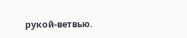рукой-ветвью.